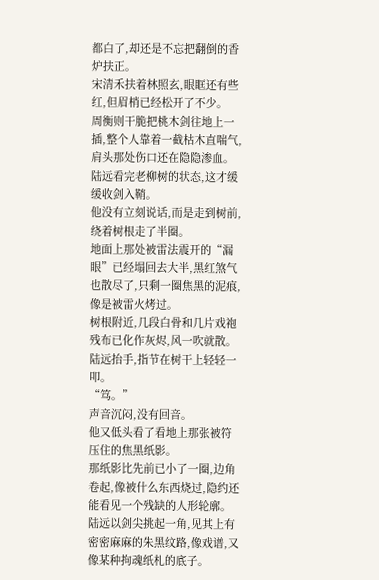都白了,却还是不忘把翻倒的香炉扶正。
宋清禾扶着林照玄,眼眶还有些红,但眉梢已经松开了不少。
周衡则干脆把桃木剑往地上一插,整个人靠着一截枯木直喘气,肩头那处伤口还在隐隐渗血。
陆远看完老柳树的状态,这才缓缓收剑入鞘。
他没有立刻说话,而是走到树前,绕着树根走了半圈。
地面上那处被雷法震开的“漏眼”已经塌回去大半,黑红煞气也散尽了,只剩一圈焦黑的泥痕,像是被雷火烤过。
树根附近,几段白骨和几片戏袍残布已化作灰烬,风一吹就散。
陆远抬手,指节在树干上轻轻一叩。
“笃。”
声音沉闷,没有回音。
他又低头看了看地上那张被符压住的焦黑纸影。
那纸影比先前已小了一圈,边角卷起,像被什么东西烧过,隐约还能看见一个残缺的人形轮廓。
陆远以剑尖挑起一角,见其上有密密麻麻的朱黑纹路,像戏谱,又像某种拘魂纸札的底子。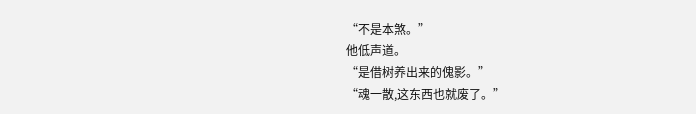“不是本煞。”
他低声道。
“是借树养出来的傀影。”
“魂一散,这东西也就废了。”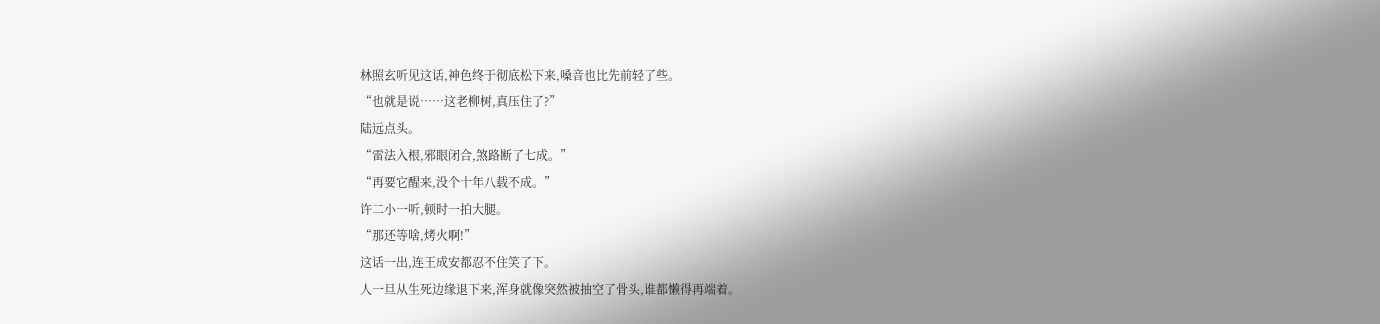林照玄听见这话,神色终于彻底松下来,嗓音也比先前轻了些。
“也就是说……这老柳树,真压住了?”
陆远点头。
“雷法入根,邪眼闭合,煞路断了七成。”
“再要它醒来,没个十年八载不成。”
许二小一听,顿时一拍大腿。
“那还等啥,烤火啊!”
这话一出,连王成安都忍不住笑了下。
人一旦从生死边缘退下来,浑身就像突然被抽空了骨头,谁都懒得再端着。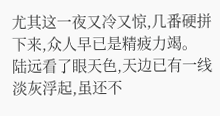尤其这一夜又冷又惊,几番硬拼下来,众人早已是精疲力竭。
陆远看了眼天色,天边已有一线淡灰浮起,虽还不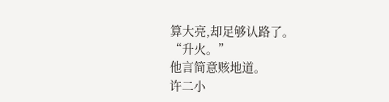算大亮,却足够认路了。
“升火。”
他言简意赅地道。
许二小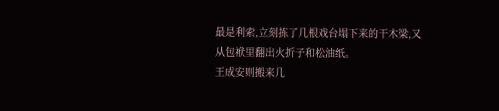最是利索,立刻拣了几根戏台塌下来的干木梁,又从包袱里翻出火折子和松油纸。
王成安则搬来几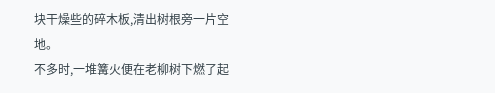块干燥些的碎木板,清出树根旁一片空地。
不多时,一堆篝火便在老柳树下燃了起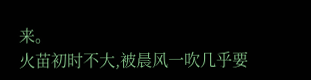来。
火苗初时不大,被晨风一吹几乎要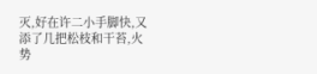灭,好在许二小手脚快,又添了几把松枝和干苔,火势